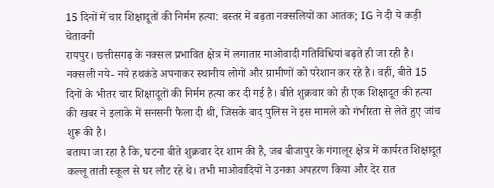15 दिनों में चार शिक्षादूतों की निर्मम हत्या: बस्तर में बढ़ता नक्सलियों का आतंक; IG ने दी ये कड़ी चेतावनी
रायपुर। छत्तीसगढ़ के नक्सल प्रभावित क्षेत्र में लगातार माओवादी गतिविधियां बढ़ते ही जा रही है। नक्सली नये- नये हथकंडे अपनाकर स्थानीय लोगों और ग्रामीणों को परेशान कर रहे है। वहीं, बीते 15 दिनों के भीतर चार शिक्षादूतों की निर्मम हत्या कर दी गई है। बीते शुक्रवार को ही एक शिक्षादूत की हत्या की खबर ने इलाके में सनसनी फैला दी थी, जिसके बाद पुलिस ने इस मामले को गंभीरता से लेते हुए जांच शुरू की है।
बताया जा रहा है कि, घटना बीते शुक्रवार देर शाम की है, जब बीजापुर के गंगालूर क्षेत्र में कार्यरत शिक्षादूत कल्लू ताती स्कूल से घर लौट रहे थे। तभी माओवादियों ने उनका अपहरण किया और देर रात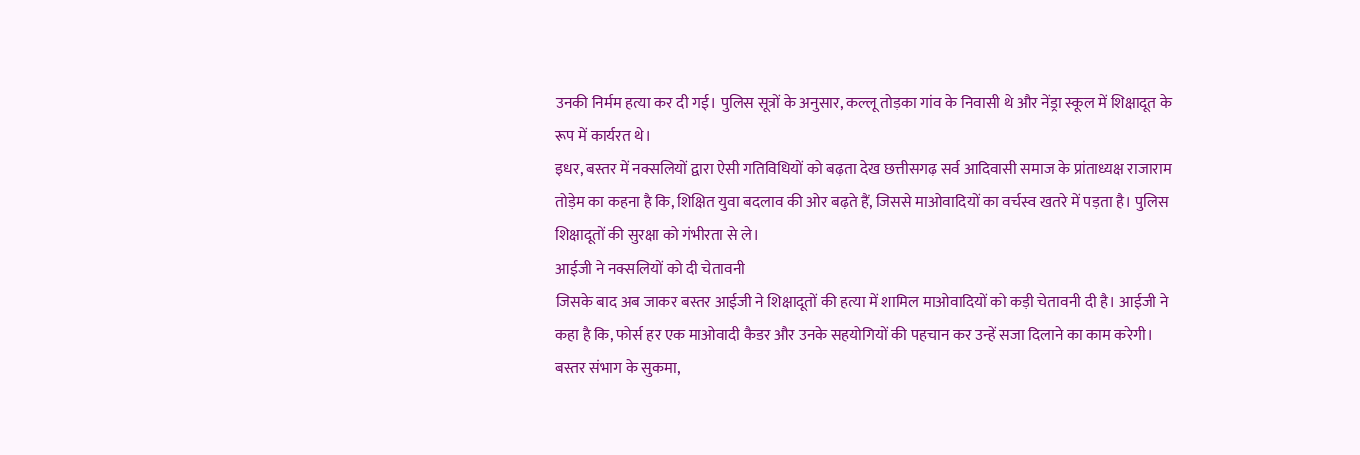उनकी निर्मम हत्या कर दी गई। पुलिस सूत्रों के अनुसार, कल्लू तोड़का गांव के निवासी थे और नेंड्रा स्कूल में शिक्षादूत के रूप में कार्यरत थे।
इधर, बस्तर में नक्सलियों द्वारा ऐसी गतिविधियों को बढ़ता देख छत्तीसगढ़ सर्व आदिवासी समाज के प्रांताध्यक्ष राजाराम तोड़ेम का कहना है कि, शिक्षित युवा बदलाव की ओर बढ़ते हैं, जिससे माओवादियों का वर्चस्व खतरे में पड़ता है। पुलिस शिक्षादूतों की सुरक्षा को गंभीरता से ले।
आईजी ने नक्सलियों को दी चेतावनी
जिसके बाद अब जाकर बस्तर आईजी ने शिक्षादूतों की हत्या में शामिल माओवादियों को कड़ी चेतावनी दी है। आईजी ने कहा है कि, फोर्स हर एक माओवादी कैडर और उनके सहयोगियों की पहचान कर उन्हें सजा दिलाने का काम करेगी।
बस्तर संभाग के सुकमा,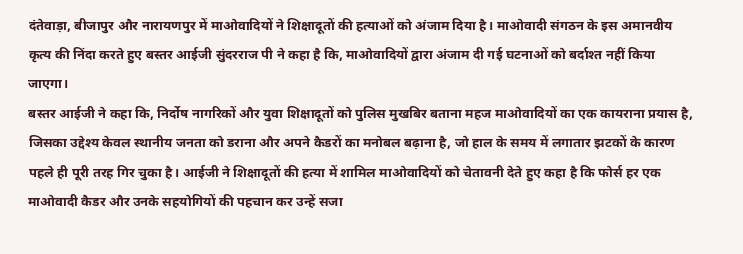दंतेवाड़ा, बीजापुर और नारायणपुर में माओवादियों ने शिक्षादूतों की हत्याओं को अंजाम दिया है। माओवादी संगठन के इस अमानवीय कृत्य की निंदा करते हुए बस्तर आईजी सुंदरराज पी ने कहा है कि, माओवादियों द्वारा अंजाम दी गई घटनाओं को बर्दाश्त नहीं किया जाएगा।
बस्तर आईजी ने कहा कि, निर्दोष नागरिकों और युवा शिक्षादूतों को पुलिस मुखबिर बताना महज माओवादियों का एक कायराना प्रयास है, जिसका उद्देश्य केवल स्थानीय जनता को डराना और अपने कैडरों का मनोबल बढ़ाना है, जो हाल के समय में लगातार झटकों के कारण पहले ही पूरी तरह गिर चुका है। आईजी ने शिक्षादूतों की हत्या में शामिल माओवादियों को चेतावनी देते हुए कहा है कि फोर्स हर एक माओवादी कैडर और उनके सहयोगियों की पहचान कर उन्हें सजा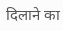दिलाने का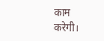काम करेगी।